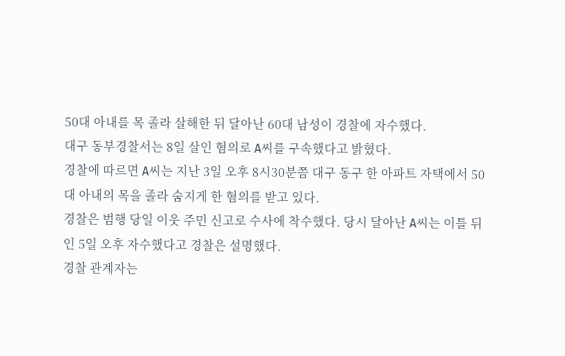50대 아내를 목 졸라 살해한 뒤 달아난 60대 남성이 경찰에 자수했다.
대구 동부경찰서는 8일 살인 혐의로 A씨를 구속했다고 밝혔다.
경찰에 따르면 A씨는 지난 3일 오후 8시30분쯤 대구 동구 한 아파트 자택에서 50대 아내의 목을 졸라 숨지게 한 혐의를 받고 있다.
경찰은 범행 당일 이웃 주민 신고로 수사에 착수했다. 당시 달아난 A씨는 이틀 뒤인 5일 오후 자수했다고 경찰은 설명했다.
경찰 관계자는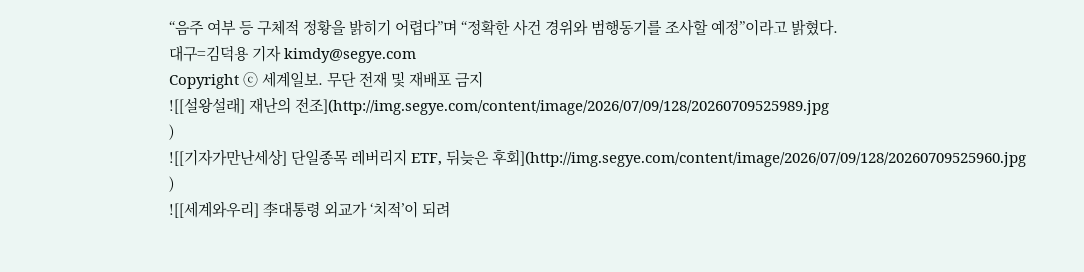“음주 여부 등 구체적 정황을 밝히기 어렵다”며 “정확한 사건 경위와 범행동기를 조사할 예정”이라고 밝혔다.
대구=김덕용 기자 kimdy@segye.com
Copyright ⓒ 세계일보. 무단 전재 및 재배포 금지
![[설왕설래] 재난의 전조](http://img.segye.com/content/image/2026/07/09/128/20260709525989.jpg
)
![[기자가만난세상] 단일종목 레버리지 ETF, 뒤늦은 후회](http://img.segye.com/content/image/2026/07/09/128/20260709525960.jpg
)
![[세계와우리] 李대통령 외교가 ‘치적’이 되려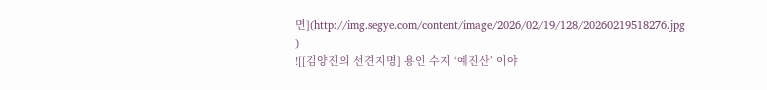면](http://img.segye.com/content/image/2026/02/19/128/20260219518276.jpg
)
![[김양진의 선견지명] 용인 수지 ‘예진산’ 이야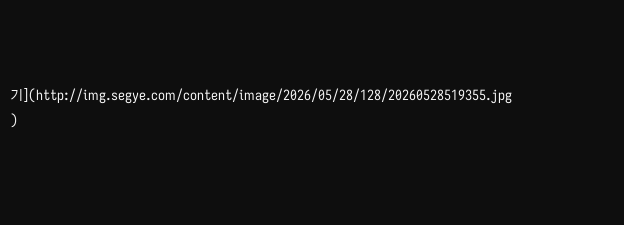기](http://img.segye.com/content/image/2026/05/28/128/20260528519355.jpg
)